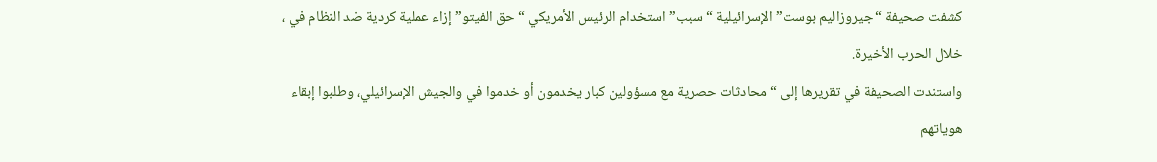كشفت صحيفة “جيروزاليم بوست” الإسرائيلية “سبب” استخدام الرئيس الأمريكي “حق الفيتو” إزاء عملية كردية ضد النظام في ، خلال الحرب الأخيرة.
واستندت الصحيفة في تقريرها إلى “محادثات حصرية مع مسؤولين كبار يخدمون أو خدموا في والجيش الإسرائيلي، وطلبوا إبقاء هوياتهم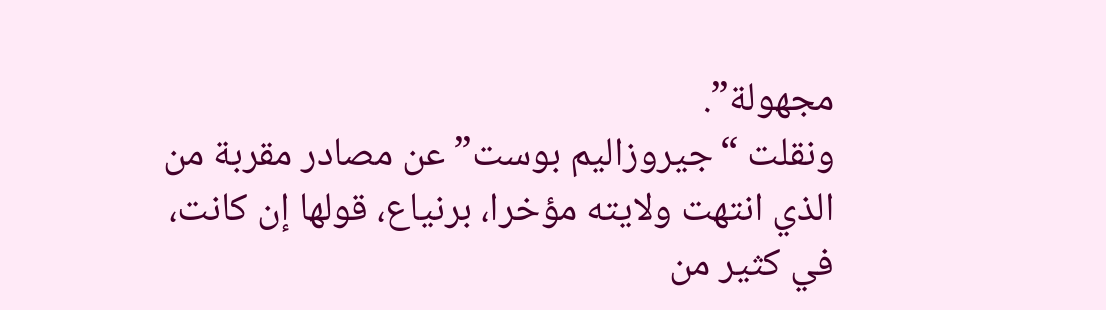مجهولة”.
ونقلت “جيروزاليم بوست” عن مصادر مقربة من الذي انتهت ولايته مؤخرا، برنياع، قولها إن كانت، في كثير من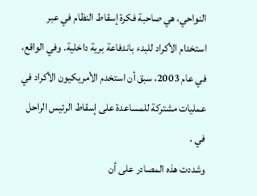النواحي، هي صاحبة فكرة إسقاط النظام في عبر استخدام الأكراد للبدء باندفاعة برية داخلية. وفي الواقع، في عام 2003، سبق أن استخدم الأمريكيون الأكراد في عمليات مشتركة للمساعدة على إسقاط الرئيس الراحل في .
وشددت هذه المصادر على أن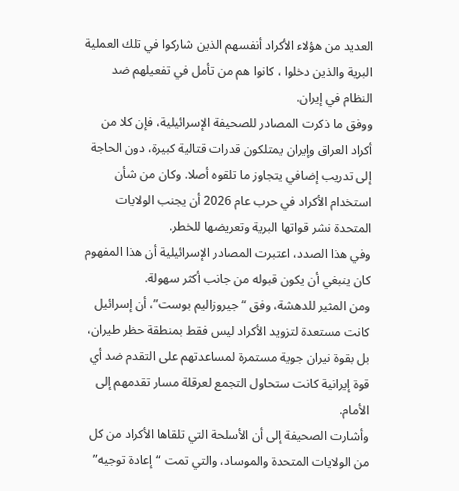العديد من هؤلاء الأكراد أنفسهم الذين شاركوا في تلك العملية البرية والذين دخلوا ، كانوا هم من تأمل في تفعيلهم ضد النظام في إيران.
ووفق ما ذكرت المصادر للصحيفة الإسرائيلية، فإن كلا من أكراد العراق وإيران يمتلكون قدرات قتالية كبيرة، دون الحاجة إلى تدريب إضافي يتجاوز ما تلقوه أصلا. وكان من شأن استخدام الأكراد في حرب عام 2026 أن يجنب الولايات المتحدة نشر قواتها البرية وتعريضها للخطر.
وفي هذا الصدد، اعتبرت المصادر الإسرائيلية أن هذا المفهوم كان ينبغي أن يكون قبوله من جانب أكثر سهولة.
ومن المثير للدهشة، وفق “جيروزاليم بوست”، أن إسرائيل كانت مستعدة لتزويد الأكراد ليس فقط بمنطقة حظر طيران، بل بقوة نيران جوية مستمرة لمساعدتهم على التقدم ضد أي قوة إيرانية كانت ستحاول التجمع لعرقلة مسار تقدمهم إلى الأمام.
وأشارت الصحيفة إلى أن الأسلحة التي تلقاها الأكراد من كل من الولايات المتحدة والموساد، والتي تمت “إعادة توجيه”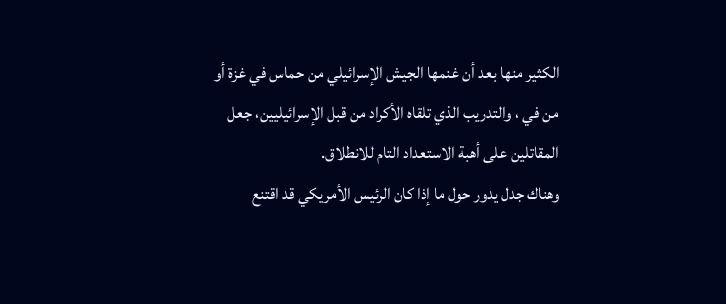الكثير منها بعد أن غنمها الجيش الإسرائيلي من حماس في غزة أو من في ، والتدريب الذي تلقاه الأكراد من قبل الإسرائيليين، جعل المقاتلين على أهبة الاستعداد التام للانطلاق.
وهناك جدل يدور حول ما إذا كان الرئيس الأمريكي قد اقتنع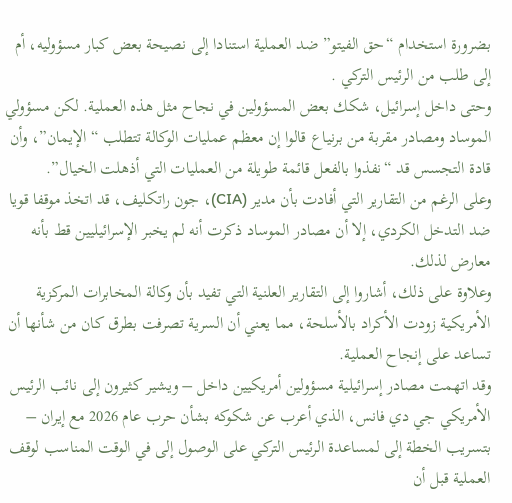بضرورة استخدام “حق الفيتو” ضد العملية استنادا إلى نصيحة بعض كبار مسؤوليه، أم إلى طلب من الرئيس التركي .
وحتى داخل إسرائيل، شكك بعض المسؤولين في نجاح مثل هذه العملية. لكن مسؤولي الموساد ومصادر مقربة من برنياع قالوا إن معظم عمليات الوكالة تتطلب “الإيمان”، وأن قادة التجسس قد “نفذوا بالفعل قائمة طويلة من العمليات التي أذهلت الخيال”.
وعلى الرغم من التقارير التي أفادت بأن مدير (CIA)، جون راتكليف، قد اتخذ موقفا قويا ضد التدخل الكردي، إلا أن مصادر الموساد ذكرت أنه لم يخبر الإسرائيليين قط بأنه معارض لذلك.
وعلاوة على ذلك، أشاروا إلى التقارير العلنية التي تفيد بأن وكالة المخابرات المركزية الأمريكية زودت الأكراد بالأسلحة، مما يعني أن السرية تصرفت بطرق كان من شأنها أن تساعد على إنجاح العملية.
وقد اتهمت مصادر إسرائيلية مسؤولين أمريكيين داخل – ويشير كثيرون إلى نائب الرئيس الأمريكي جي دي فانس، الذي أعرب عن شكوكه بشأن حرب عام 2026 مع إيران – بتسريب الخطة إلى لمساعدة الرئيس التركي على الوصول إلى في الوقت المناسب لوقف العملية قبل أن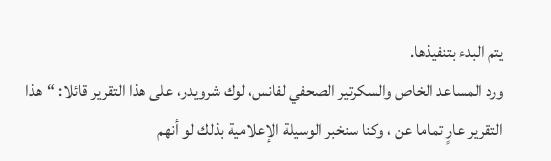يتم البدء بتنفيذها.
ورد المساعد الخاص والسكرتير الصحفي لفانس، لوك شرويدر، على هذا التقرير قائلا: “هذا التقرير عارٍ تماما عن ، وكنا سنخبر الوسيلة الإعلامية بذلك لو أنهم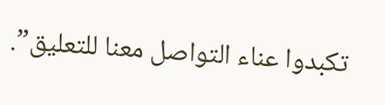تكبدوا عناء التواصل معنا للتعليق”.